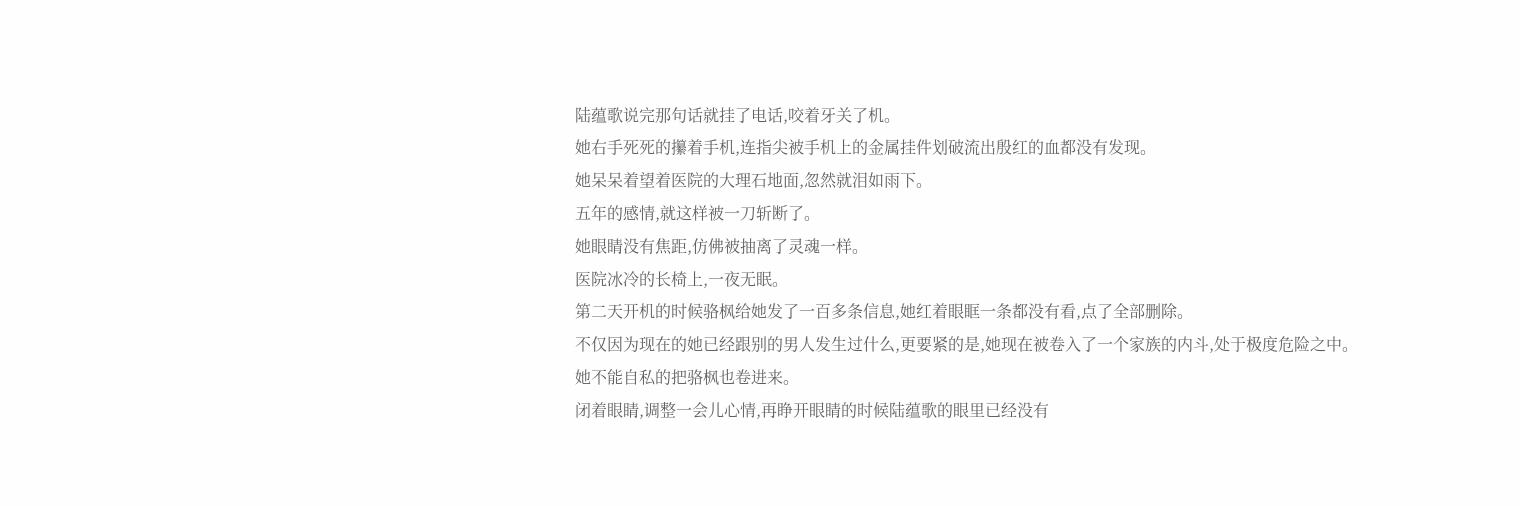陆蕴歌说完那句话就挂了电话,咬着牙关了机。
她右手死死的攥着手机,连指尖被手机上的金属挂件划破流出殷红的血都没有发现。
她呆呆着望着医院的大理石地面,忽然就泪如雨下。
五年的感情,就这样被一刀斩断了。
她眼睛没有焦距,仿佛被抽离了灵魂一样。
医院冰冷的长椅上,一夜无眠。
第二天开机的时候骆枫给她发了一百多条信息,她红着眼眶一条都没有看,点了全部删除。
不仅因为现在的她已经跟别的男人发生过什么,更要紧的是,她现在被卷入了一个家族的内斗,处于极度危险之中。
她不能自私的把骆枫也卷进来。
闭着眼睛,调整一会儿心情,再睁开眼睛的时候陆蕴歌的眼里已经没有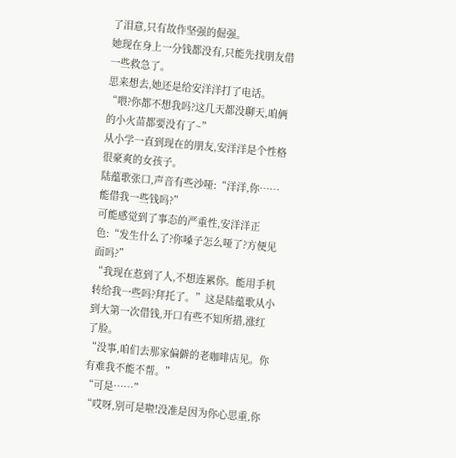了泪意,只有故作坚强的倔强。
她现在身上一分钱都没有,只能先找朋友借一些救急了。
思来想去,她还是给安洋洋打了电话。
“喂?你都不想我吗?这几天都没聊天,咱俩的小火苗都要没有了~”
从小学一直到现在的朋友,安洋洋是个性格很豪爽的女孩子。
陆蕴歌张口,声音有些沙哑:“洋洋,你……能借我一些钱吗?”
可能感觉到了事态的严重性,安洋洋正色:“发生什么了?你嗓子怎么哑了?方便见面吗?”
“我现在惹到了人,不想连累你。能用手机转给我一些吗?拜托了。”这是陆蕴歌从小到大第一次借钱,开口有些不知所措,涨红了脸。
“没事,咱们去那家偏僻的老咖啡店见。你有难我不能不帮。”
“可是……”
“哎呀,别可是啦!没准是因为你心思重,你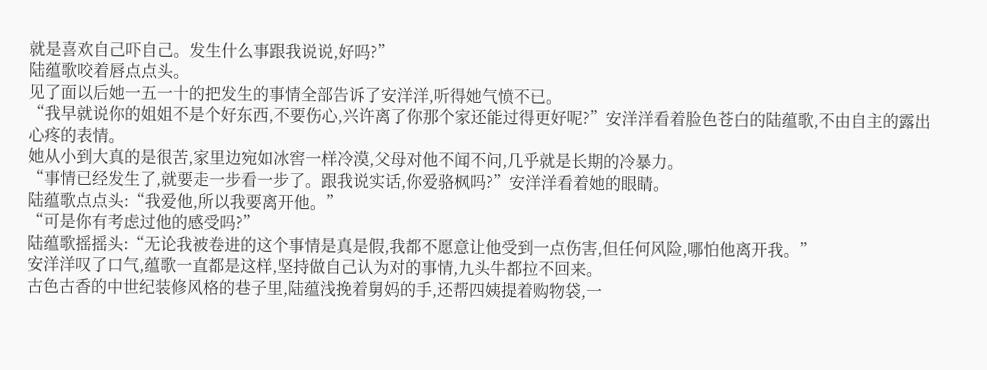就是喜欢自己吓自己。发生什么事跟我说说,好吗?”
陆蕴歌咬着唇点点头。
见了面以后她一五一十的把发生的事情全部告诉了安洋洋,听得她气愤不已。
“我早就说你的姐姐不是个好东西,不要伤心,兴许离了你那个家还能过得更好呢?”安洋洋看着脸色苍白的陆蕴歌,不由自主的露出心疼的表情。
她从小到大真的是很苦,家里边宛如冰窖一样冷漠,父母对他不闻不问,几乎就是长期的冷暴力。
“事情已经发生了,就要走一步看一步了。跟我说实话,你爱骆枫吗?”安洋洋看着她的眼睛。
陆蕴歌点点头:“我爱他,所以我要离开他。”
“可是你有考虑过他的感受吗?”
陆蕴歌摇摇头:“无论我被卷进的这个事情是真是假,我都不愿意让他受到一点伤害,但任何风险,哪怕他离开我。”
安洋洋叹了口气,蕴歌一直都是这样,坚持做自己认为对的事情,九头牛都拉不回来。
古色古香的中世纪装修风格的巷子里,陆蕴浅挽着舅妈的手,还帮四姨提着购物袋,一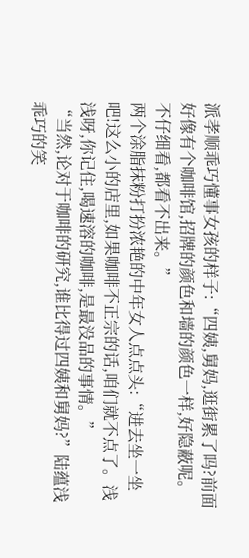派孝顺乖巧懂事女孩的样子:“四姨,舅妈,逛街累了吗?前面好像有个咖啡馆,招牌的颜色和墙的颜色一样,好隐蔽呢。不仔细看,都看不出来。”
两个涂脂抹粉打扮浓艳的中年女人点点头:“进去坐一坐吧!这么小的店里,如果咖啡不正宗的话,咱们就不点了。浅浅呀,你记住,喝速溶的咖啡,是最没品的事情。”
“当然,论对于咖啡的研究,谁比得过四姨和舅妈?”陆蕴浅乖巧的笑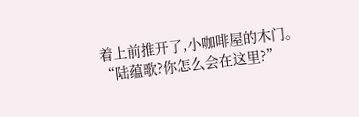着上前推开了,小咖啡屋的木门。
“陆蕴歌?你怎么会在这里?”